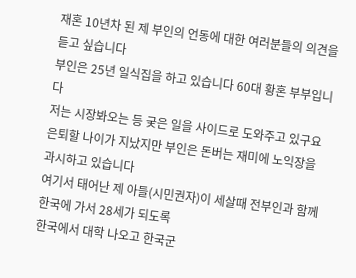재혼 10년차 된 제 부인의 언동에 대한 여러분들의 의견을 듣고 싶습니다
부인은 25년 일식집을 하고 있습니다 60대 황혼 부부입니다
저는 시장봐오는 등 궂은 일을 사이드로 도와주고 있구요
은퇴할 나이가 지났지만 부인은 돈버는 재미에 노익장을 과시하고 있습니다
여기서 태어난 제 아들(시민권자)이 세살때 전부인과 함께 한국에 가서 28세가 되도록
한국에서 대학 나오고 한국군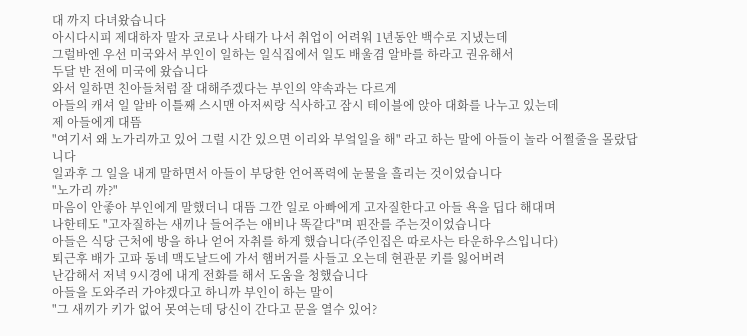대 까지 다녀왔습니다
아시다시피 제대하자 말자 코로나 사태가 나서 취업이 어려워 1년동안 백수로 지냈는데
그럴바엔 우선 미국와서 부인이 일하는 일식집에서 일도 배울겸 알바를 하라고 권유해서
두달 반 전에 미국에 왔습니다
와서 일하면 친아들처럼 잘 대해주겠다는 부인의 약속과는 다르게
아들의 캐셔 일 알바 이틀째 스시맨 아저씨랑 식사하고 잠시 테이블에 앉아 대화를 나누고 있는데
제 아들에게 대뜸
"여기서 왜 노가리까고 있어 그럴 시간 있으면 이리와 부엌일을 해" 라고 하는 말에 아들이 놀라 어쩔줄을 몰랐답니다
일과후 그 일을 내게 말하면서 아들이 부당한 언어폭력에 눈물을 흘리는 것이었습니다
"노가리 까?"
마음이 안좋아 부인에게 말했더니 대뜸 그깐 일로 아빠에게 고자질한다고 아들 욕을 딥다 해대며
나한테도 "고자질하는 새끼나 들어주는 애비나 똑같다"며 핀잔를 주는것이었습니다
아들은 식당 근처에 방을 하나 얻어 자취를 하게 했습니다(주인집은 따로사는 타운하우스입니다)
퇴근후 배가 고파 동네 맥도날드에 가서 햄버거를 사들고 오는데 현관문 키를 잃어버려
난감해서 저녁 9시경에 내게 전화를 해서 도움을 청했습니다
아들을 도와주러 가야겠다고 하니까 부인이 하는 말이
"그 새끼가 키가 없어 못여는데 당신이 간다고 문을 열수 있어?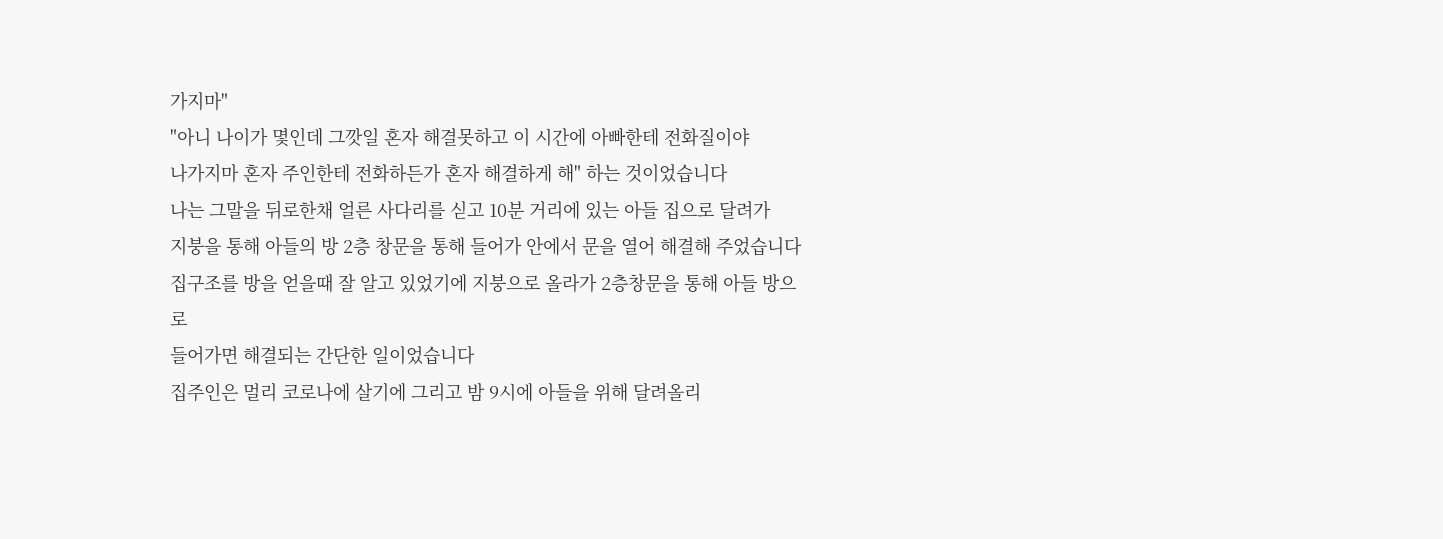가지마"
"아니 나이가 몇인데 그깟일 혼자 해결못하고 이 시간에 아빠한테 전화질이야
나가지마 혼자 주인한테 전화하든가 혼자 해결하게 해" 하는 것이었습니다
나는 그말을 뒤로한채 얼른 사다리를 싣고 10분 거리에 있는 아들 집으로 달려가
지붕을 통해 아들의 방 2층 창문을 통해 들어가 안에서 문을 열어 해결해 주었습니다
집구조를 방을 얻을때 잘 알고 있었기에 지붕으로 올라가 2층창문을 통해 아들 방으로
들어가면 해결되는 간단한 일이었습니다
집주인은 멀리 코로나에 살기에 그리고 밤 9시에 아들을 위해 달려올리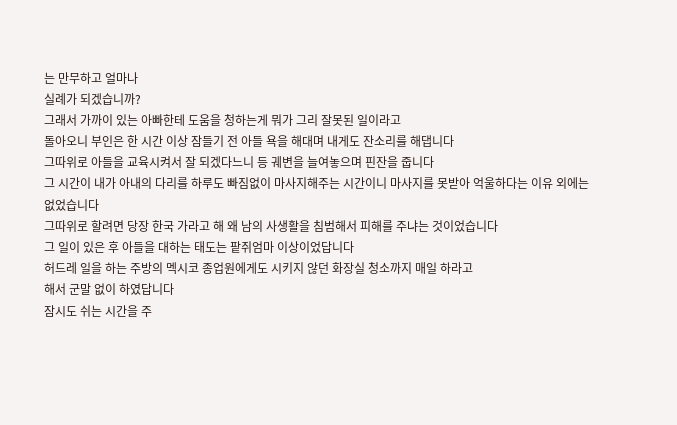는 만무하고 얼마나
실례가 되겠습니까?
그래서 가까이 있는 아빠한테 도움을 청하는게 뭐가 그리 잘못된 일이라고
돌아오니 부인은 한 시간 이상 잠들기 전 아들 욕을 해대며 내게도 잔소리를 해댑니다
그따위로 아들을 교육시켜서 잘 되겠다느니 등 궤변을 늘여놓으며 핀잔을 줍니다
그 시간이 내가 아내의 다리를 하루도 빠짐없이 마사지해주는 시간이니 마사지를 못받아 억울하다는 이유 외에는
없었습니다
그따위로 할려면 당장 한국 가라고 해 왜 남의 사생활을 침범해서 피해를 주냐는 것이었습니다
그 일이 있은 후 아들을 대하는 태도는 팥쥐엄마 이상이었답니다
허드레 일을 하는 주방의 멕시코 종업원에게도 시키지 않던 화장실 청소까지 매일 하라고
해서 군말 없이 하였답니다
잠시도 쉬는 시간을 주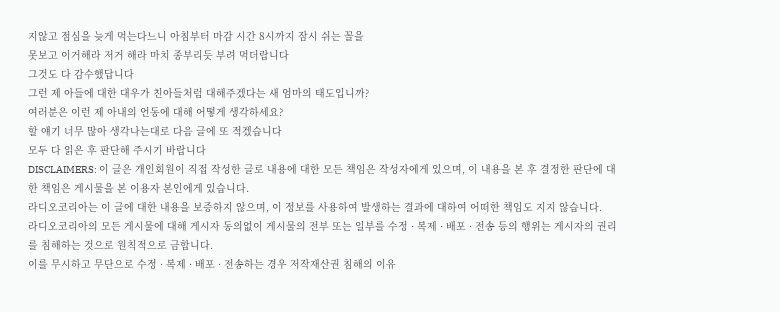지않고 점심을 늦게 먹는다느니 아침부터 마감 시간 8시까지 잠시 쉬는 꼴을
못보고 이거해라 저거 해라 마치 종부리듯 부려 먹더랍니다
그것도 다 감수했답니다
그런 제 아들에 대한 대우가 친아들처럼 대해주겠다는 새 엄마의 태도입니까?
여러분은 이런 제 아내의 언동에 대해 어떻게 생각하세요?
할 얘기 너무 많아 생각나는대로 다음 글에 또 적겠습니다
모두 다 읽은 후 판단해 주시기 바랍니다
DISCLAIMERS: 이 글은 개인회원이 직접 작성한 글로 내용에 대한 모든 책임은 작성자에게 있으며, 이 내용을 본 후 결정한 판단에 대한 책임은 게시물을 본 이용자 본인에게 있습니다.
라디오코리아는 이 글에 대한 내용을 보증하지 않으며, 이 정보를 사용하여 발생하는 결과에 대하여 어떠한 책임도 지지 않습니다.
라디오코리아의 모든 게시물에 대해 게시자 동의없이 게시물의 전부 또는 일부를 수정 · 복제 · 배포 · 전송 등의 행위는 게시자의 권리를 침해하는 것으로 원칙적으로 금합니다.
이를 무시하고 무단으로 수정 · 복제 · 배포 · 전송하는 경우 저작재산권 침해의 이유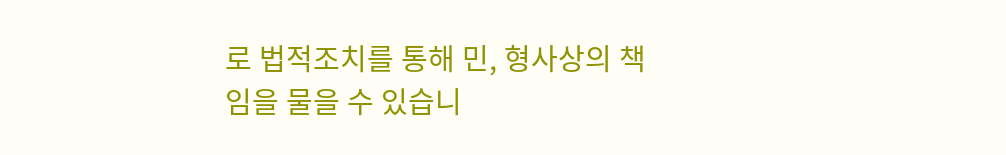로 법적조치를 통해 민, 형사상의 책임을 물을 수 있습니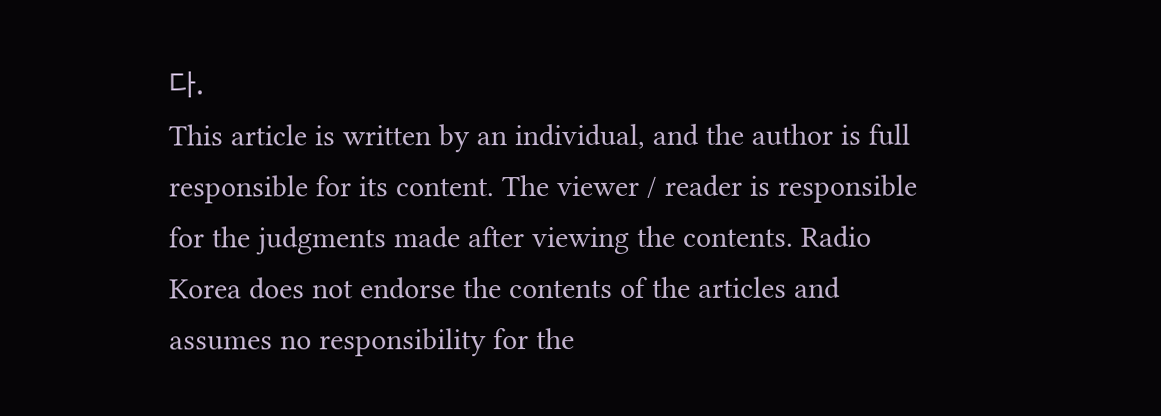다.
This article is written by an individual, and the author is full responsible for its content. The viewer / reader is responsible for the judgments made after viewing the contents. Radio Korea does not endorse the contents of the articles and assumes no responsibility for the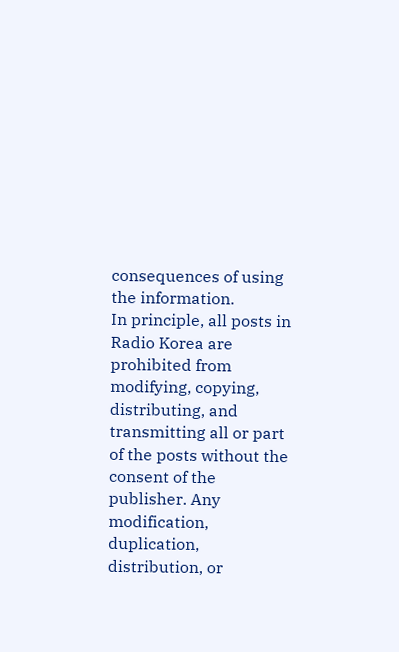consequences of using the information.
In principle, all posts in Radio Korea are prohibited from modifying, copying, distributing, and transmitting all or part of the posts without the consent of the publisher. Any modification, duplication, distribution, or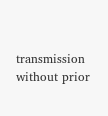transmission without prior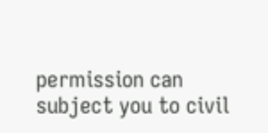permission can subject you to civil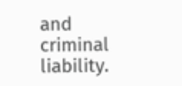and criminal liability.